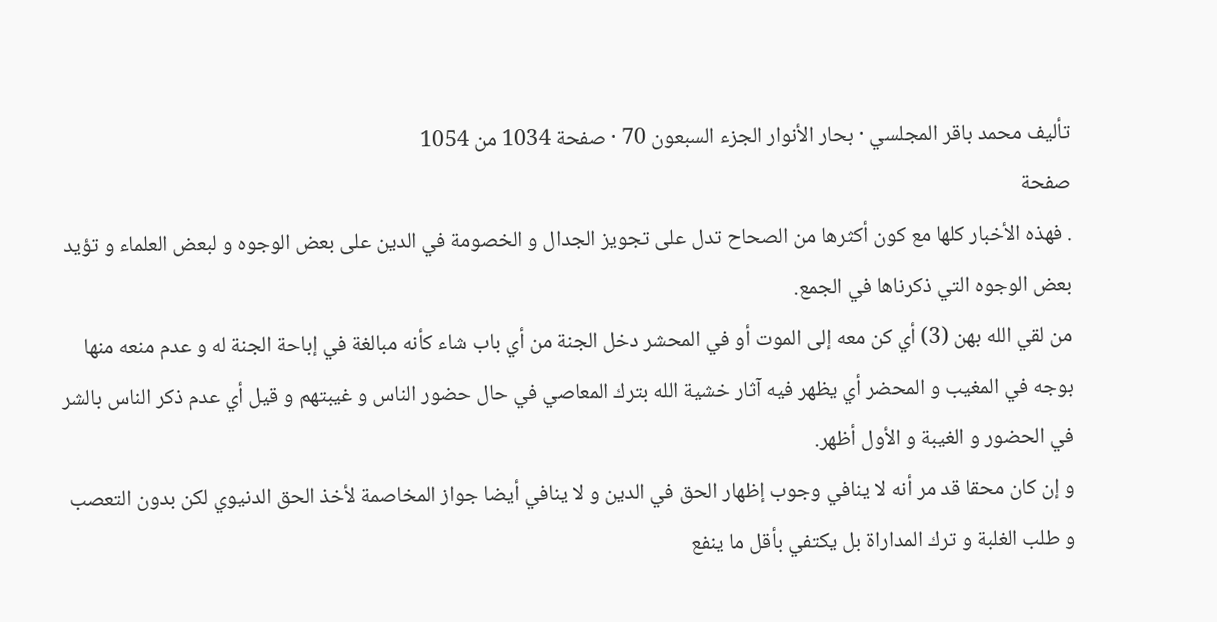تأليف محمد باقر المجلسي · بحار الأنوار الجزء السبعون 70 · صفحة 1034 من 1054
صفحة
. فهذه الأخبار كلها مع كون أكثرها من الصحاح تدل على تجويز الجدال و الخصومة في الدين على بعض الوجوه و لبعض العلماء و تؤيد بعض الوجوه التي ذكرناها في الجمع.
من لقي الله بهن (3) أي كن معه إلى الموت أو في المحشر دخل الجنة من أي باب شاء كأنه مبالغة في إباحة الجنة له و عدم منعه منها بوجه في المغيب و المحضر أي يظهر فيه آثار خشية الله بترك المعاصي في حال حضور الناس و غيبتهم و قيل أي عدم ذكر الناس بالشر في الحضور و الغيبة و الأول أظهر.
و إن كان محقا قد مر أنه لا ينافي وجوب إظهار الحق في الدين و لا ينافي أيضا جواز المخاصمة لأخذ الحق الدنيوي لكن بدون التعصب و طلب الغلبة و ترك المداراة بل يكتفي بأقل ما ينفع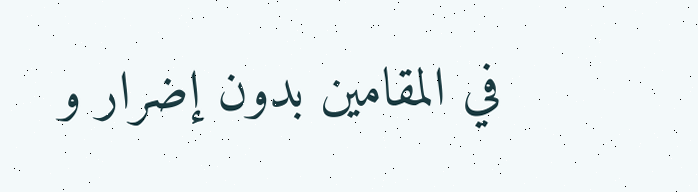في المقامين بدون إضرار و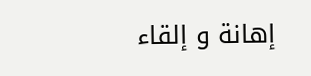إهانة و إلقاء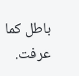باطل كما عرفت.